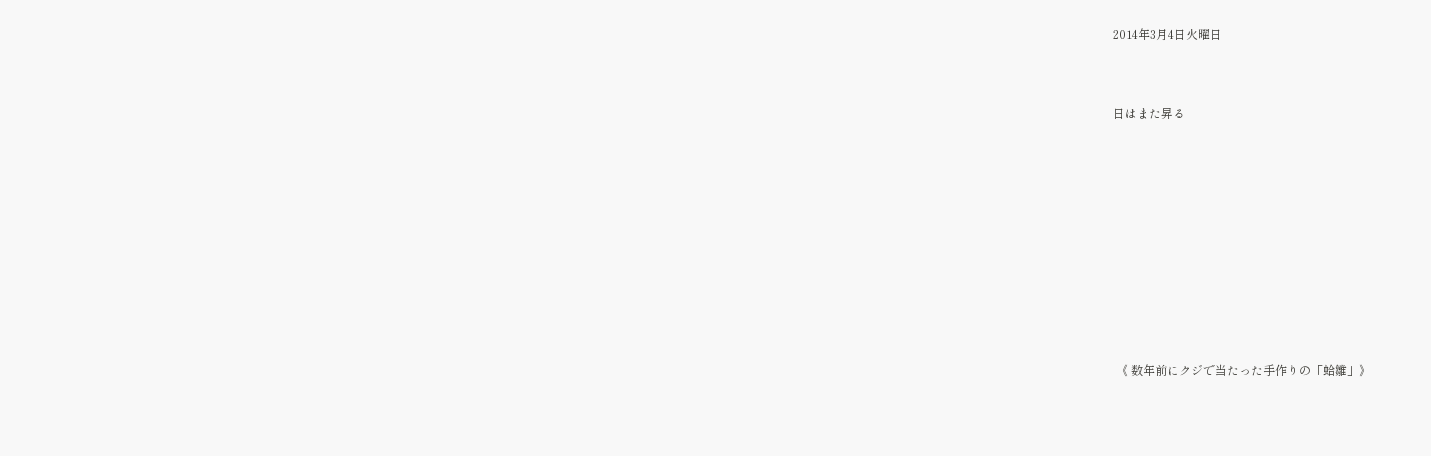2014年3月4日火曜日



日はまた昇る












 《 数年前にクジで当たった手作りの「蛤雛」》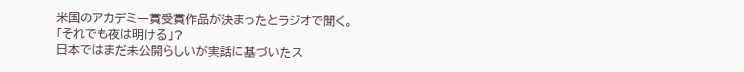米国のアカデミー賞受賞作品が決まったとラジオで聞く。
「それでも夜は明ける」?
日本ではまだ未公開らしいが実話に基づいたス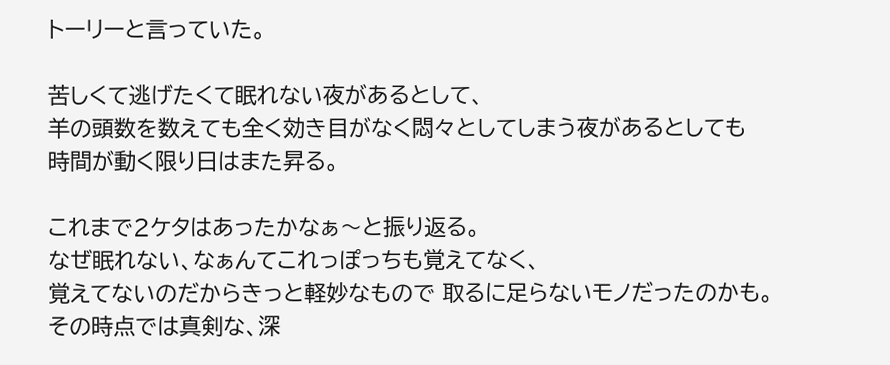トーリーと言っていた。

苦しくて逃げたくて眠れない夜があるとして、
羊の頭数を数えても全く効き目がなく悶々としてしまう夜があるとしても
時間が動く限り日はまた昇る。

これまで2ケタはあったかなぁ〜と振り返る。
なぜ眠れない、なぁんてこれっぽっちも覚えてなく、
覚えてないのだからきっと軽妙なもので 取るに足らないモノだったのかも。
その時点では真剣な、深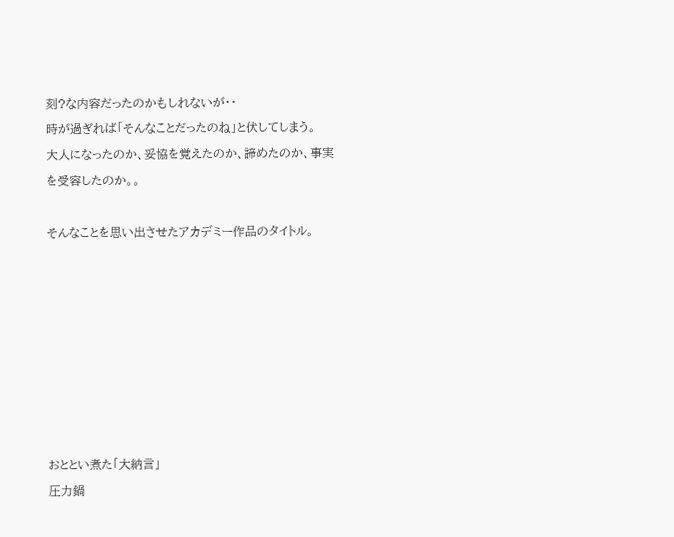刻?な内容だったのかもしれないが・・
時が過ぎれば「そんなことだったのね」と伏してしまう。
大人になったのか、妥協を覚えたのか、諦めたのか、事実を受容したのか。。

そんなことを思い出させたアカデミー作品のタイトル。








おととい煮た「大納言」
圧力鍋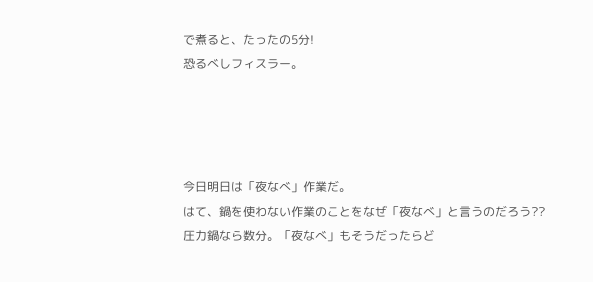で煮ると、たったの5分!
恐るべしフィスラー。




今日明日は「夜なべ」作業だ。
はて、鍋を使わない作業のことをなぜ「夜なべ」と言うのだろう??
圧力鍋なら数分。「夜なべ」もそうだったらど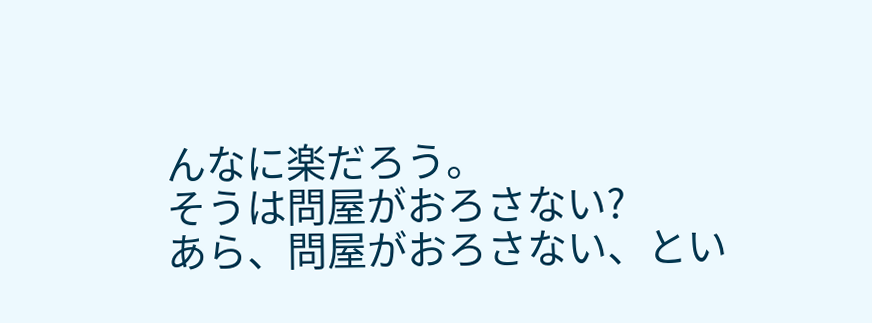んなに楽だろう。
そうは問屋がおろさない?
あら、問屋がおろさない、とい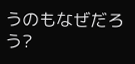うのもなぜだろう?